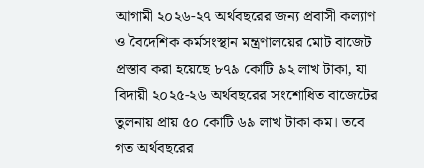আগামী ২০২৬-২৭ অর্থবছরের জন্য প্রবাসী কল্যাণ ও বৈদেশিক কর্মসংস্থান মন্ত্রণালয়ের মোট বাজেট প্রস্তাব করা হয়েছে ৮৭৯ কোটি ৯২ লাখ টাকা, যা বিদায়ী ২০২৫-২৬ অর্থবছরের সংশোধিত বাজেটের তুলনায় প্রায় ৫০ কোটি ৬৯ লাখ টাকা কম। তবে গত অর্থবছরের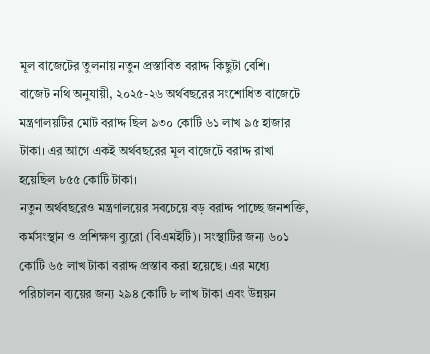মূল বাজেটের তুলনায় নতুন প্রস্তাবিত বরাদ্দ কিছুটা বেশি।
বাজেট নথি অনুযায়ী, ২০২৫-২৬ অর্থবছরের সংশোধিত বাজেটে মন্ত্রণালয়টির মোট বরাদ্দ ছিল ৯৩০ কোটি ৬১ লাখ ৯৫ হাজার টাকা। এর আগে একই অর্থবছরের মূল বাজেটে বরাদ্দ রাখা হয়েছিল ৮৫৫ কোটি টাকা।
নতুন অর্থবছরেও মন্ত্রণালয়ের সবচেয়ে বড় বরাদ্দ পাচ্ছে জনশক্তি, কর্মসংস্থান ও প্রশিক্ষণ ব্যুরো (বিএমইটি)। সংস্থাটির জন্য ৬০১ কোটি ৬৫ লাখ টাকা বরাদ্দ প্রস্তাব করা হয়েছে। এর মধ্যে পরিচালন ব্যয়ের জন্য ২৯৪ কোটি ৮ লাখ টাকা এবং উন্নয়ন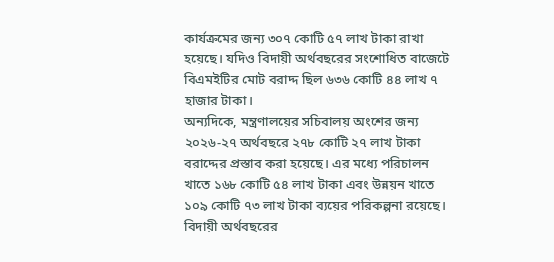কার্যক্রমের জন্য ৩০৭ কোটি ৫৭ লাখ টাকা রাখা হয়েছে। যদিও বিদায়ী অর্থবছরের সংশোধিত বাজেটে বিএমইটির মোট বরাদ্দ ছিল ৬৩৬ কোটি ৪৪ লাখ ৭ হাজার টাকা।
অন্যদিকে, মন্ত্রণালয়ের সচিবালয় অংশের জন্য ২০২৬-২৭ অর্থবছরে ২৭৮ কোটি ২৭ লাখ টাকা বরাদ্দের প্রস্তাব করা হয়েছে। এর মধ্যে পরিচালন খাতে ১৬৮ কোটি ৫৪ লাখ টাকা এবং উন্নয়ন খাতে ১০৯ কোটি ৭৩ লাখ টাকা ব্যয়ের পরিকল্পনা রয়েছে। বিদায়ী অর্থবছরের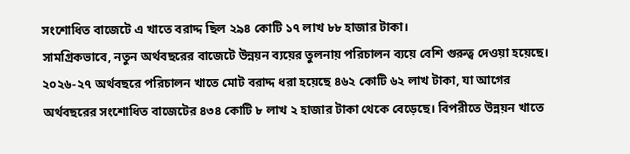সংশোধিত বাজেটে এ খাতে বরাদ্দ ছিল ২৯৪ কোটি ১৭ লাখ ৮৮ হাজার টাকা।
সামগ্রিকভাবে, নতুন অর্থবছরের বাজেটে উন্নয়ন ব্যয়ের তুলনায় পরিচালন ব্যয়ে বেশি গুরুত্ব দেওয়া হয়েছে। ২০২৬-২৭ অর্থবছরে পরিচালন খাতে মোট বরাদ্দ ধরা হয়েছে ৪৬২ কোটি ৬২ লাখ টাকা, যা আগের অর্থবছরের সংশোধিত বাজেটের ৪৩৪ কোটি ৮ লাখ ২ হাজার টাকা থেকে বেড়েছে। বিপরীতে উন্নয়ন খাতে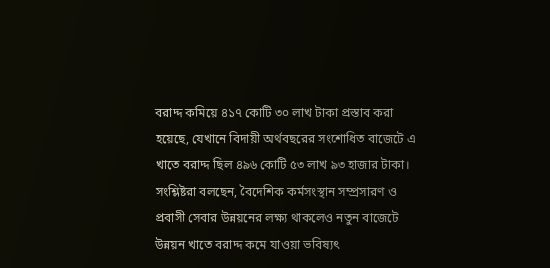বরাদ্দ কমিয়ে ৪১৭ কোটি ৩০ লাখ টাকা প্রস্তাব করা হয়েছে, যেখানে বিদায়ী অর্থবছরের সংশোধিত বাজেটে এ খাতে বরাদ্দ ছিল ৪৯৬ কোটি ৫৩ লাখ ৯৩ হাজার টাকা।
সংশ্লিষ্টরা বলছেন, বৈদেশিক কর্মসংস্থান সম্প্রসারণ ও প্রবাসী সেবার উন্নয়নের লক্ষ্য থাকলেও নতুন বাজেটে উন্নয়ন খাতে বরাদ্দ কমে যাওয়া ভবিষ্যৎ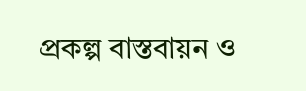প্রকল্প বাস্তবায়ন ও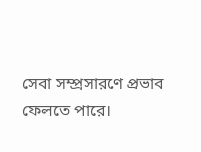সেবা সম্প্রসারণে প্রভাব ফেলতে পারে।